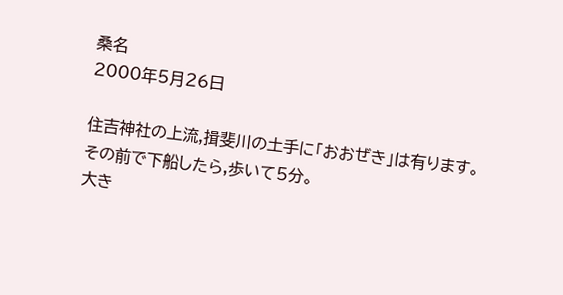桑名
2000年5月26日

住吉神社の上流,揖斐川の土手に「おおぜき」は有ります。その前で下船したら,歩いて5分。
大き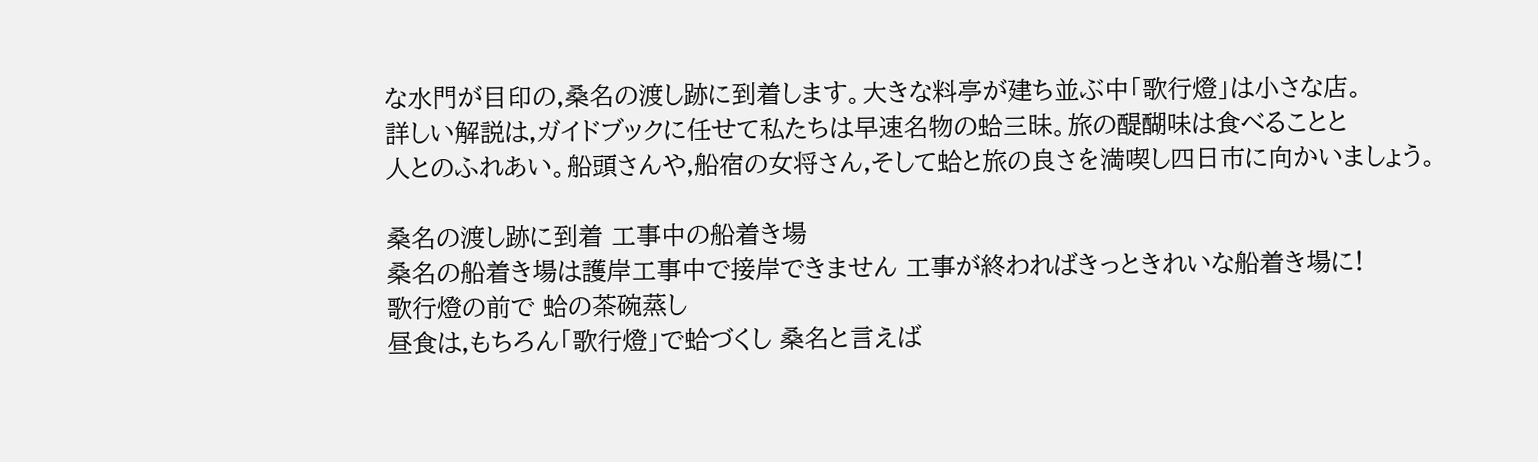な水門が目印の,桑名の渡し跡に到着します。大きな料亭が建ち並ぶ中「歌行燈」は小さな店。
詳しい解説は,ガイドブックに任せて私たちは早速名物の蛤三昧。旅の醍醐味は食べることと
人とのふれあい。船頭さんや,船宿の女将さん,そして蛤と旅の良さを満喫し四日市に向かいましょう。

桑名の渡し跡に到着 工事中の船着き場
桑名の船着き場は護岸工事中で接岸できません 工事が終わればきっときれいな船着き場に!
歌行燈の前で 蛤の茶碗蒸し
昼食は,もちろん「歌行燈」で蛤づくし 桑名と言えば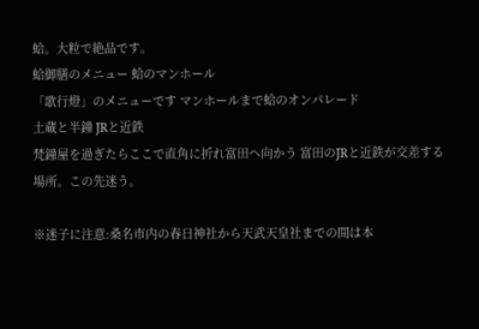蛤。大粒で絶品です。
蛤御膳のメニュー 蛤のマンホール
「歌行燈」のメニューです マンホールまで蛤のオンパレード
土蔵と半鐘 JRと近鉄
梵鐘屋を過ぎたらここで直角に折れ富田へ向かう 富田のJRと近鉄が交差する場所。この先迷う。

※迷子に注意:桑名市内の春日神社から天武天皇社までの間は本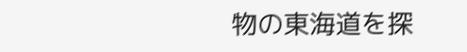物の東海道を探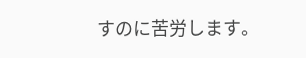すのに苦労します。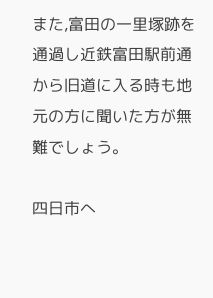また,富田の一里塚跡を通過し近鉄富田駅前通から旧道に入る時も地元の方に聞いた方が無難でしょう。

四日市へ